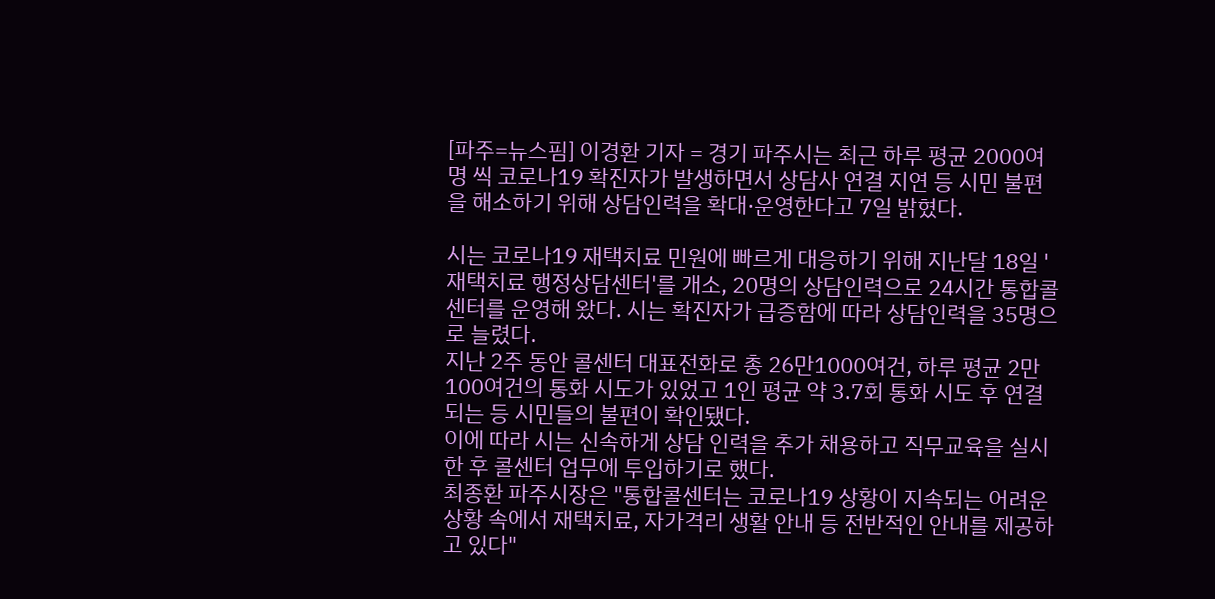[파주=뉴스핌] 이경환 기자 = 경기 파주시는 최근 하루 평균 2000여명 씩 코로나19 확진자가 발생하면서 상담사 연결 지연 등 시민 불편을 해소하기 위해 상담인력을 확대·운영한다고 7일 밝혔다.

시는 코로나19 재택치료 민원에 빠르게 대응하기 위해 지난달 18일 '재택치료 행정상담센터'를 개소, 20명의 상담인력으로 24시간 통합콜센터를 운영해 왔다. 시는 확진자가 급증함에 따라 상담인력을 35명으로 늘렸다.
지난 2주 동안 콜센터 대표전화로 총 26만1000여건, 하루 평균 2만100여건의 통화 시도가 있었고 1인 평균 약 3.7회 통화 시도 후 연결되는 등 시민들의 불편이 확인됐다.
이에 따라 시는 신속하게 상담 인력을 추가 채용하고 직무교육을 실시한 후 콜센터 업무에 투입하기로 했다.
최종환 파주시장은 "통합콜센터는 코로나19 상황이 지속되는 어려운 상황 속에서 재택치료, 자가격리 생활 안내 등 전반적인 안내를 제공하고 있다"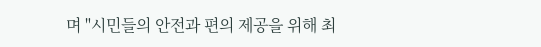며 "시민들의 안전과 편의 제공을 위해 최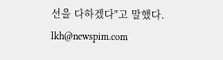선을 다하겠다"고 말했다.
lkh@newspim.com